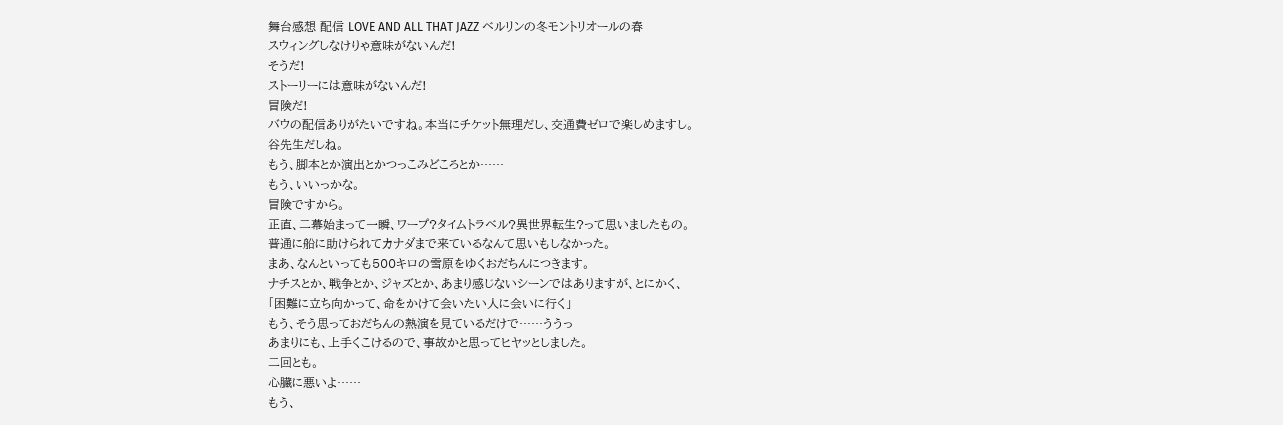舞台感想 配信 LOVE AND ALL THAT JAZZ ベルリンの冬モントリオールの春
スウィングしなけりゃ意味がないんだ!
そうだ!
ストーリーには意味がないんだ!
冒険だ!
バウの配信ありがたいですね。本当にチケット無理だし、交通費ゼロで楽しめますし。
谷先生だしね。
もう、脚本とか演出とかつっこみどころとか……
もう、いいっかな。
冒険ですから。
正直、二幕始まって一瞬、ワープ?タイムトラベル?異世界転生?って思いましたもの。
普通に船に助けられてカナダまで来ているなんて思いもしなかった。
まあ、なんといっても500キロの雪原をゆくおだちんにつきます。
ナチスとか、戦争とか、ジャズとか、あまり感じないシーンではありますが、とにかく、
「困難に立ち向かって、命をかけて会いたい人に会いに行く」
もう、そう思っておだちんの熱演を見ているだけで……ううっ
あまりにも、上手くこけるので、事故かと思ってヒヤッとしました。
二回とも。
心臓に悪いよ……
もう、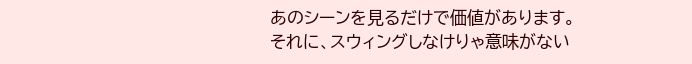あのシーンを見るだけで価値があります。
それに、スウィングしなけりゃ意味がない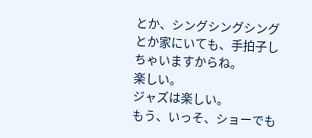とか、シングシングシングとか家にいても、手拍子しちゃいますからね。
楽しい。
ジャズは楽しい。
もう、いっそ、ショーでも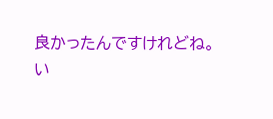良かったんですけれどね。
い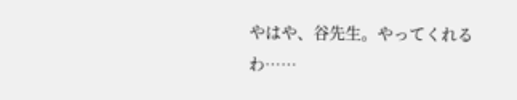やはや、谷先生。やってくれるわ……